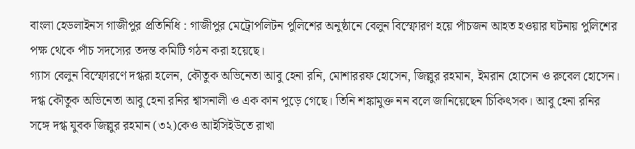বাংলা হেডলাইনস গাজীপুর প্রতিনিধি : গাজীপুর মেট্রোপলিটন পুলিশের অনুষ্ঠানে বেলুন বিস্ফোরণ হয়ে পাঁচজন আহত হওয়ার ঘটনায় পুলিশের পক্ষ থেকে পাঁচ সদস্যের তদন্ত কমিটি গঠন করা হয়েছে।
গ্যাস বেলুন বিস্ফোরণে দগ্ধরা হলেন, কৌতুক অভিনেতা আবু হেনা রনি, মোশাররফ হোসেন, জিল্লুর রহমান, ইমরান হোসেন ও রুবেল হোসেন।
দগ্ধ কৌতুক অভিনেতা আবু হেনা রনির শ্বাসনালী ও এক কান পুড়ে গেছে। তিনি শঙ্কামুক্ত নন বলে জানিয়েছেন চিকিৎসক। আবু হেনা রনির সঙ্গে দগ্ধ যুবক জিল্লুর রহমান (৩২)কেও আইসিইউতে রাখা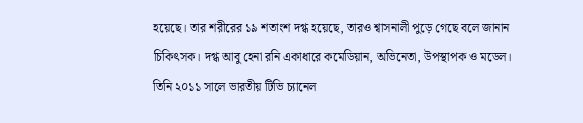হয়েছে। তার শরীরের ১৯ শতাংশ দগ্ধ হয়েছে, তারও শ্বাসনালী পুড়ে গেছে বলে জানান চিকিৎসক। দগ্ধ আবু হেনা রনি একাধারে কমেডিয়ান, অভিনেতা, উপস্থাপক ও মডেল। তিনি ২০১১ সালে ভারতীয় টিভি চ্যানেল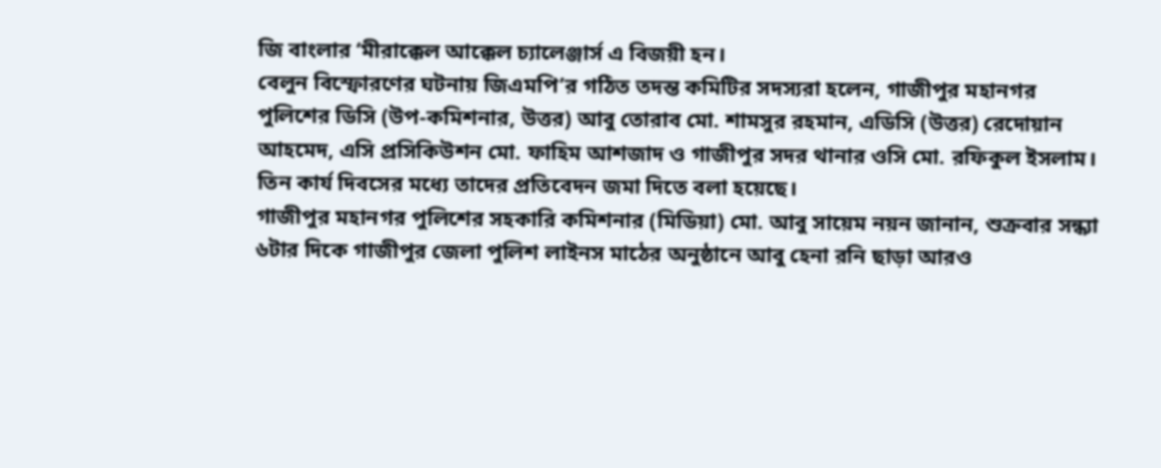জি বাংলার ‘মীরাক্কেল আক্কেল চ্যালেঞ্জার্স এ বিজয়ী হন।
বেলুন বিস্ফোরণের ঘটনায় জিএমপি’র গঠিত তদন্ত কমিটির সদস্যরা হলেন, গাজীপুর মহানগর পুলিশের ডিসি (উপ-কমিশনার, উত্তর) আবু তোরাব মো. শামসুর রহমান, এডিসি (উত্তর) রেদোয়ান আহমেদ, এসি প্রসিকিউশন মো. ফাহিম আশজাদ ও গাজীপুর সদর থানার ওসি মো. রফিকুল ইসলাম। তিন কার্য দিবসের মধ্যে তাদের প্রতিবেদন জমা দিতে বলা হয়েছে।
গাজীপুর মহানগর পুলিশের সহকারি কমিশনার (মিডিয়া) মো. আবু সায়েম নয়ন জানান, শুক্রবার সন্ধ্যা ৬টার দিকে গাজীপুর জেলা পুলিশ লাইনস মাঠের অনুষ্ঠানে আবু হেনা রনি ছাড়া আরও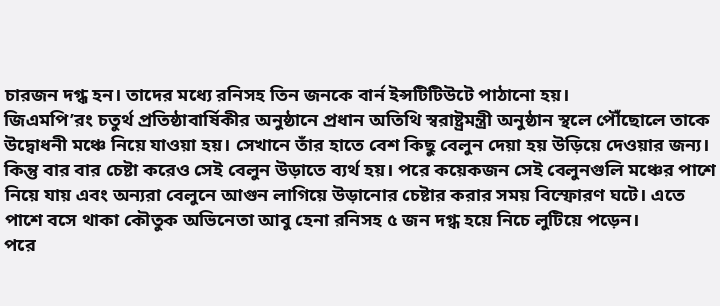চারজন দগ্ধ হন। তাদের মধ্যে রনিসহ তিন জনকে বার্ন ইন্সটিটিউটে পাঠানো হয়।
জিএমপি’রং চতুর্থ প্রতিষ্ঠাবার্ষিকীর অনুষ্ঠানে প্রধান অতিথি স্বরাষ্ট্রমন্ত্রী অনুষ্ঠান স্থলে পৌঁছোলে তাকে উদ্বোধনী মঞ্চে নিয়ে যাওয়া হয়। সেখানে তাঁর হাতে বেশ কিছু বেলুন দেয়া হয় উড়িয়ে দেওয়ার জন্য।
কিন্তু বার বার চেষ্টা করেও সেই বেলুন উড়াতে ব্যর্থ হয়। পরে কয়েকজন সেই বেলুনগুলি মঞ্চের পাশে নিয়ে যায় এবং অন্যরা বেলুনে আগুন লাগিয়ে উড়ানোর চেষ্টার করার সময় বিস্ফোরণ ঘটে। এতে পাশে বসে থাকা কৌতুক অভিনেতা আবু হেনা রনিসহ ৫ জন দগ্ধ হয়ে নিচে লুটিয়ে পড়েন।
পরে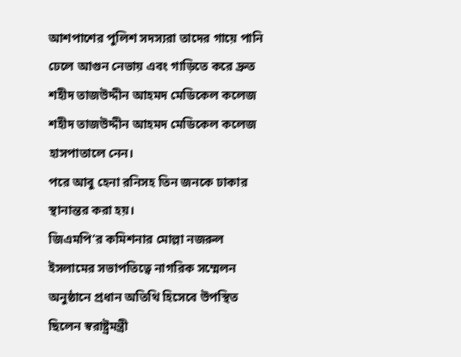আশপাশের পুলিশ সদস্যরা তাদের গায়ে পানি ঢেলে আগুন নেভায় এবং গাড়িতে করে দ্রুত শহীদ তাজউদ্দীন আহমদ মেডিকেল কলেজ শহীদ তাজউদ্দীন আহমদ মেডিকেল কলেজ হাসপাতালে নেন।
পরে আবু হেনা রনিসহ তিন জনকে ঢাকার স্থানান্তর করা হয়।
জিএমপি’র কমিশনার মোল্লা নজরুল ইসলামের সভাপতিত্বে নাগরিক সম্মেলন অনুষ্ঠানে প্রধান অতিথি হিসেবে উপস্থিত ছিলেন স্বরাষ্ট্রমন্ত্রী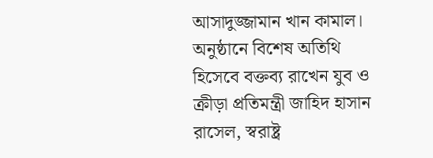আসাদুজ্জামান খান কামাল।
অনুষ্ঠানে বিশেষ অতিথি হিসেবে বক্তব্য রাখেন যুব ও ক্রীড়া প্রতিমন্ত্রী জাহিদ হাসান রাসেল, স্বরাষ্ট্র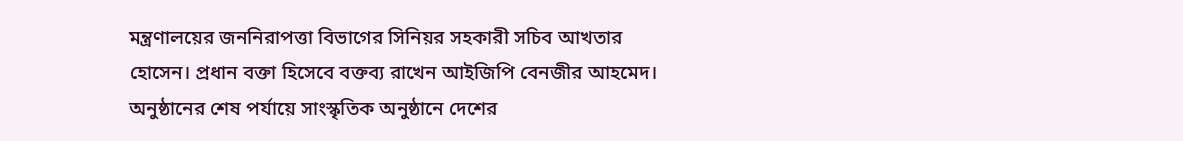মন্ত্রণালয়ের জননিরাপত্তা বিভাগের সিনিয়র সহকারী সচিব আখতার হোসেন। প্রধান বক্তা হিসেবে বক্তব্য রাখেন আইজিপি বেনজীর আহমেদ। অনুষ্ঠানের শেষ পর্যায়ে সাংস্কৃতিক অনুষ্ঠানে দেশের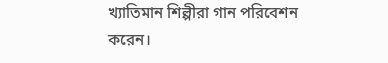খ্যাতিমান শিল্পীরা গান পরিবেশন করেন।